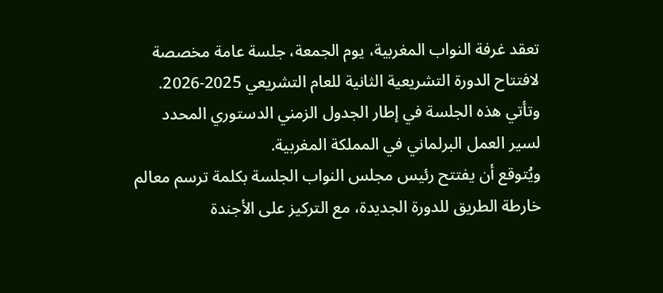تعقد غرفة النواب المغربية، يوم الجمعة، جلسة عامة مخصصة لافتتاح الدورة التشريعية الثانية للعام التشريعي 2025-2026. وتأتي هذه الجلسة في إطار الجدول الزمني الدستوري المحدد لسير العمل البرلماني في المملكة المغربية.
ويُتوقع أن يفتتح رئيس مجلس النواب الجلسة بكلمة ترسم معالم خارطة الطريق للدورة الجديدة، مع التركيز على الأجندة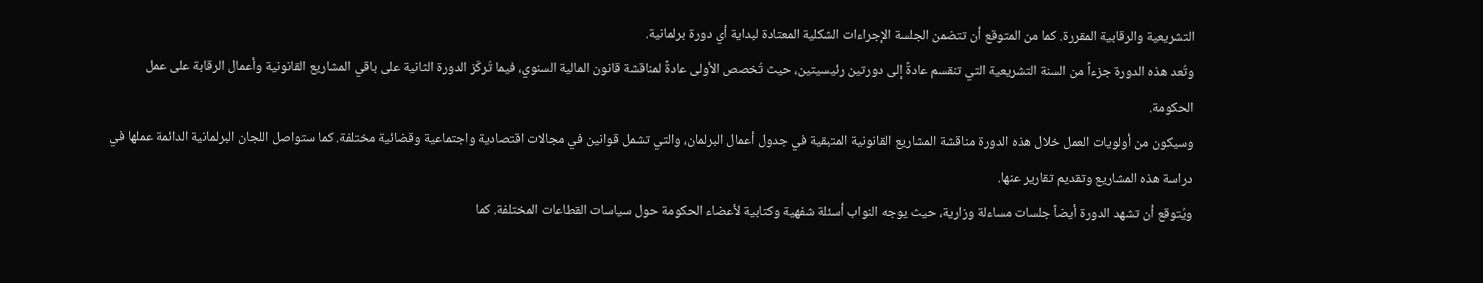التشريعية والرقابية المقررة. كما من المتوقع أن تتضمن الجلسة الإجراءات الشكلية المعتادة لبداية أي دورة برلمانية.
وتُعد هذه الدورة جزءاً من السنة التشريعية التي تنقسم عادةً إلى دورتين رئيسيتين، حيث تُخصص الأولى عادةً لمناقشة قانون المالية السنوي، فيما تُركّز الدورة الثانية على باقي المشاريع القانونية وأعمال الرقابة على عمل الحكومة.
وسيكون من أولويات العمل خلال هذه الدورة مناقشة المشاريع القانونية المتبقية في جدول أعمال البرلمان، والتي تشمل قوانين في مجالات اقتصادية واجتماعية وقضائية مختلفة. كما ستواصل اللجان البرلمانية الدائمة عملها في دراسة هذه المشاريع وتقديم تقارير عنها.
ويُتوقع أن تشهد الدورة أيضاً جلسات مساءلة وزارية، حيث يوجه النواب أسئلة شفهية وكتابية لأعضاء الحكومة حول سياسات القطاعات المختلفة. كما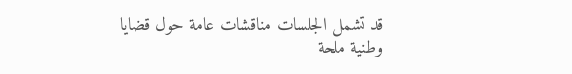قد تشمل الجلسات مناقشات عامة حول قضايا وطنية ملحة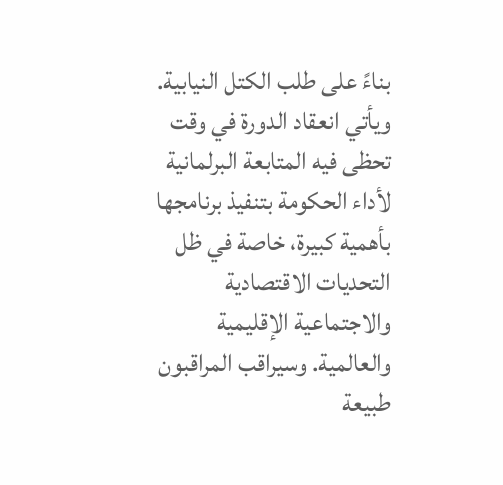بناءً على طلب الكتل النيابية.
ويأتي انعقاد الدورة في وقت تحظى فيه المتابعة البرلمانية لأداء الحكومة بتنفيذ برنامجها بأهمية كبيرة، خاصة في ظل التحديات الاقتصادية والاجتماعية الإقليمية والعالمية. وسيراقب المراقبون طبيعة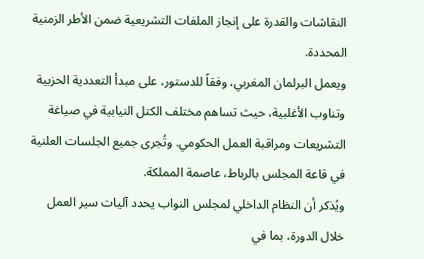النقاشات والقدرة على إنجاز الملفات التشريعية ضمن الأطر الزمنية المحددة.
ويعمل البرلمان المغربي، وفقاً للدستور، على مبدأ التعددية الحزبية وتناوب الأغلبية، حيث تساهم مختلف الكتل النيابية في صياغة التشريعات ومراقبة العمل الحكومي. وتُجرى جميع الجلسات العلنية في قاعة المجلس بالرباط، عاصمة المملكة.
ويُذكر أن النظام الداخلي لمجلس النواب يحدد آليات سير العمل خلال الدورة، بما في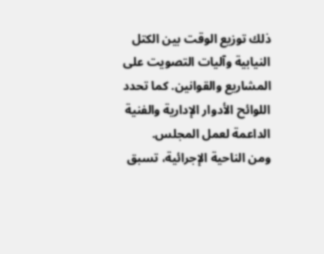ذلك توزيع الوقت بين الكتل النيابية وآليات التصويت على المشاريع والقوانين. كما تحدد اللوائح الأدوار الإدارية والفنية الداعمة لعمل المجلس.
ومن الناحية الإجرائية، تسبق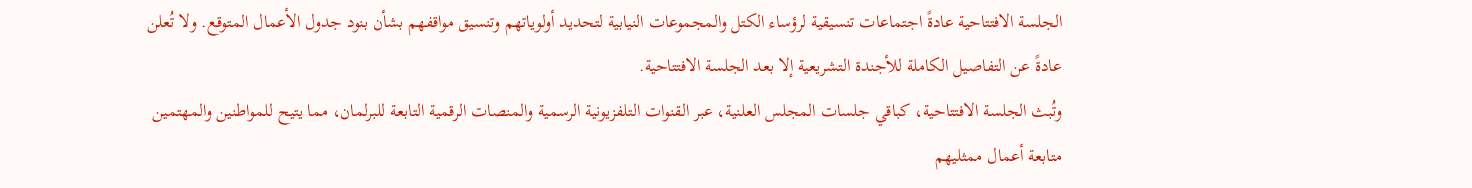الجلسة الافتتاحية عادةً اجتماعات تنسيقية لرؤساء الكتل والمجموعات النيابية لتحديد أولوياتهم وتنسيق مواقفهم بشأن بنود جدول الأعمال المتوقع. ولا تُعلن عادةً عن التفاصيل الكاملة للأجندة التشريعية إلا بعد الجلسة الافتتاحية.
وتُبث الجلسة الافتتاحية، كباقي جلسات المجلس العلنية، عبر القنوات التلفزيونية الرسمية والمنصات الرقمية التابعة للبرلمان، مما يتيح للمواطنين والمهتمين متابعة أعمال ممثليهم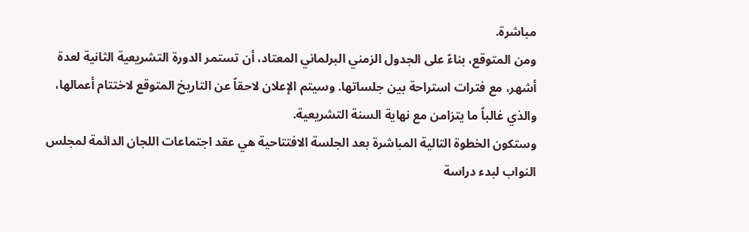مباشرة.
ومن المتوقع، بناءً على الجدول الزمني البرلماني المعتاد، أن تستمر الدورة التشريعية الثانية لعدة أشهر، مع فترات استراحة بين جلساتها. وسيتم الإعلان لاحقاً عن التاريخ المتوقع لاختتام أعمالها، والذي غالباً ما يتزامن مع نهاية السنة التشريعية.
وستكون الخطوة التالية المباشرة بعد الجلسة الافتتاحية هي عقد اجتماعات اللجان الدائمة لمجلس النواب لبدء دراسة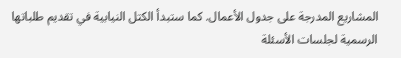المشاريع المدرجة على جدول الأعمال. كما ستبدأ الكتل النيابية في تقديم طلباتها الرسمية لجلسات الأسئلة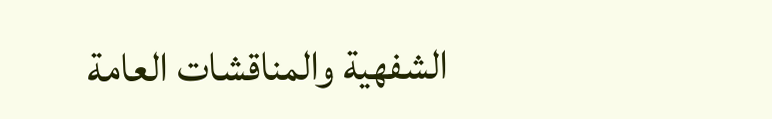الشفهية والمناقشات العامة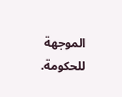الموجهة للحكومة.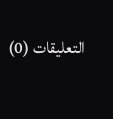التعليقات (0)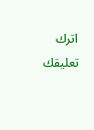اترك تعليقك